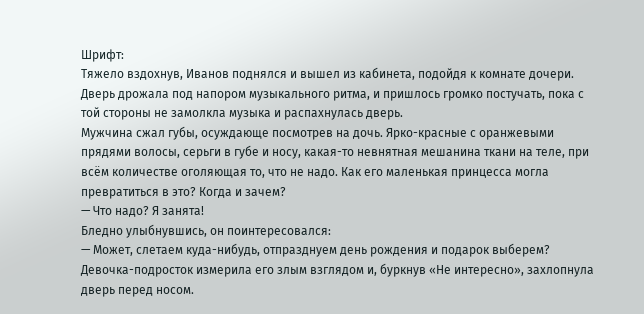Шрифт:
Тяжело вздохнув, Иванов поднялся и вышел из кабинета, подойдя к комнате дочери. Дверь дрожала под напором музыкального ритма, и пришлось громко постучать, пока с той стороны не замолкла музыка и распахнулась дверь.
Мужчина сжал губы, осуждающе посмотрев на дочь. Ярко-красные с оранжевыми прядями волосы, серьги в губе и носу, какая-то невнятная мешанина ткани на теле, при всём количестве оголяющая то, что не надо. Как его маленькая принцесса могла превратиться в это? Когда и зачем?
— Что надо? Я занята!
Бледно улыбнувшись, он поинтересовался:
— Может, слетаем куда-нибудь, отпразднуем день рождения и подарок выберем?
Девочка-подросток измерила его злым взглядом и, буркнув «Не интересно», захлопнула дверь перед носом.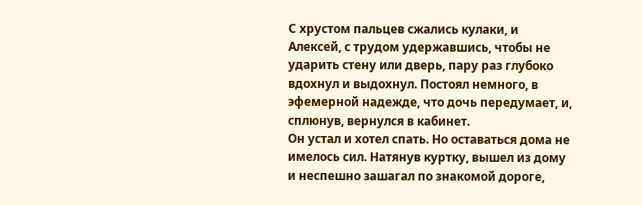С хрустом пальцев сжались кулаки, и Алексей, с трудом удержавшись, чтобы не ударить стену или дверь, пару раз глубоко вдохнул и выдохнул. Постоял немного, в эфемерной надежде, что дочь передумает, и, сплюнув, вернулся в кабинет.
Он устал и хотел спать. Но оставаться дома не имелось сил. Натянув куртку, вышел из дому и неспешно зашагал по знакомой дороге,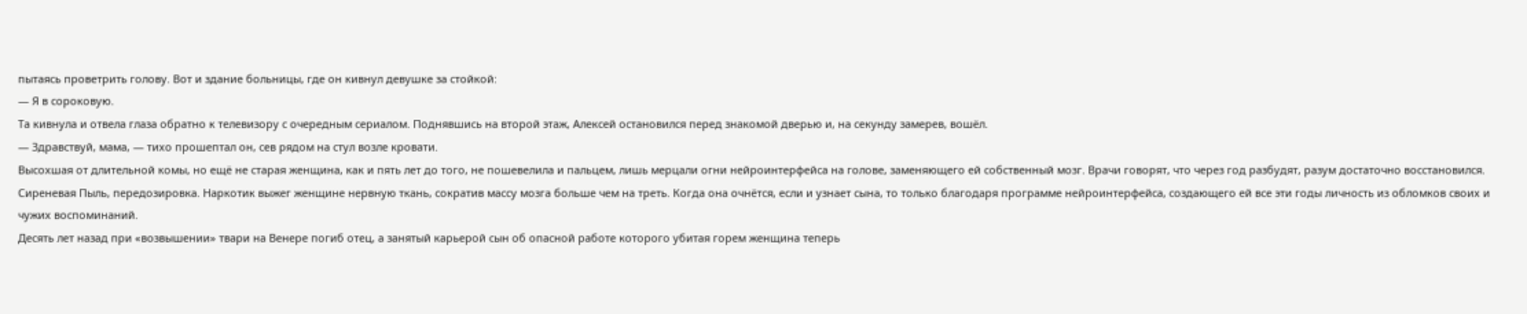пытаясь проветрить голову. Вот и здание больницы, где он кивнул девушке за стойкой:
— Я в сороковую.
Та кивнула и отвела глаза обратно к телевизору с очередным сериалом. Поднявшись на второй этаж, Алексей остановился перед знакомой дверью и, на секунду замерев, вошёл.
— Здравствуй, мама, — тихо прошептал он, сев рядом на стул возле кровати.
Высохшая от длительной комы, но ещё не старая женщина, как и пять лет до того, не пошевелила и пальцем, лишь мерцали огни нейроинтерфейса на голове, заменяющего ей собственный мозг. Врачи говорят, что через год разбудят, разум достаточно восстановился.
Сиреневая Пыль, передозировка. Наркотик выжег женщине нервную ткань, сократив массу мозга больше чем на треть. Когда она очнётся, если и узнает сына, то только благодаря программе нейроинтерфейса, создающего ей все эти годы личность из обломков своих и чужих воспоминаний.
Десять лет назад при «возвышении» твари на Венере погиб отец, а занятый карьерой сын об опасной работе которого убитая горем женщина теперь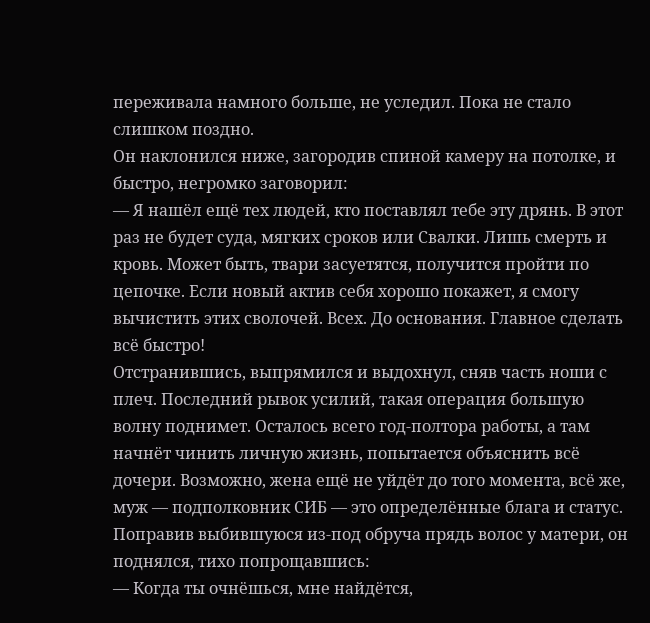переживала намного больше, не уследил. Пока не стало слишком поздно.
Он наклонился ниже, загородив спиной камеру на потолке, и быстро, негромко заговорил:
— Я нашёл ещё тех людей, кто поставлял тебе эту дрянь. В этот раз не будет суда, мягких сроков или Свалки. Лишь смерть и кровь. Может быть, твари засуетятся, получится пройти по цепочке. Если новый актив себя хорошо покажет, я смогу вычистить этих сволочей. Всех. До основания. Главное сделать всё быстро!
Отстранившись, выпрямился и выдохнул, сняв часть ноши с плеч. Последний рывок усилий, такая операция большую волну поднимет. Осталось всего год-полтора работы, а там начнёт чинить личную жизнь, попытается объяснить всё дочери. Возможно, жена ещё не уйдёт до того момента, всё же, муж — подполковник СИБ — это определённые блага и статус.
Поправив выбившуюся из-под обруча прядь волос у матери, он поднялся, тихо попрощавшись:
— Когда ты очнёшься, мне найдётся,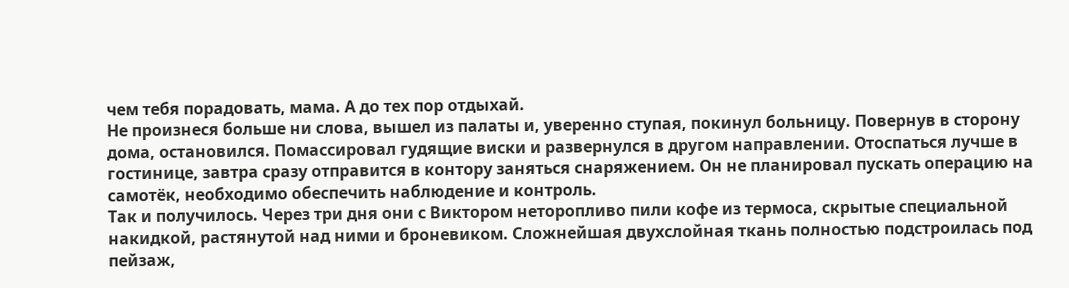чем тебя порадовать, мама. А до тех пор отдыхай.
Не произнеся больше ни слова, вышел из палаты и, уверенно ступая, покинул больницу. Повернув в сторону дома, остановился. Помассировал гудящие виски и развернулся в другом направлении. Отоспаться лучше в гостинице, завтра сразу отправится в контору заняться снаряжением. Он не планировал пускать операцию на самотёк, необходимо обеспечить наблюдение и контроль.
Так и получилось. Через три дня они с Виктором неторопливо пили кофе из термоса, скрытые специальной накидкой, растянутой над ними и броневиком. Сложнейшая двухслойная ткань полностью подстроилась под пейзаж,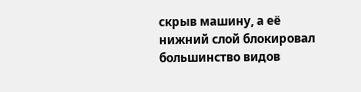скрыв машину, а её нижний слой блокировал большинство видов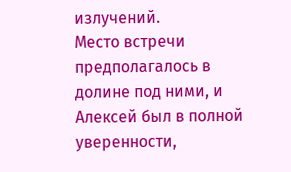излучений.
Место встречи предполагалось в долине под ними, и Алексей был в полной уверенности,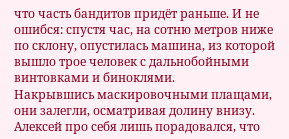что часть бандитов придёт раньше. И не ошибся: спустя час, на сотню метров ниже по склону, опустилась машина, из которой вышло трое человек с дальнобойными винтовками и биноклями.
Накрывшись маскировочными плащами, они залегли, осматривая долину внизу. Алексей про себя лишь порадовался, что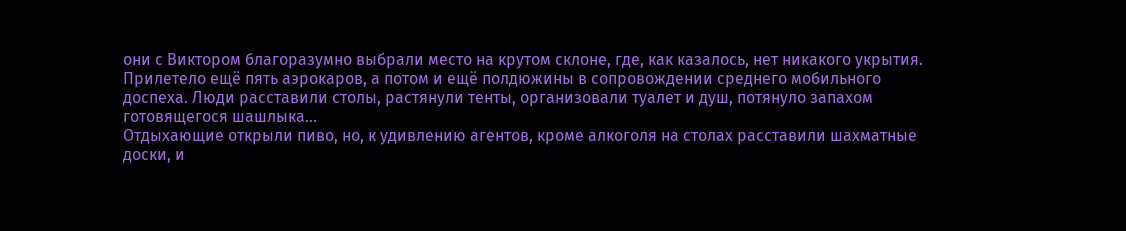они с Виктором благоразумно выбрали место на крутом склоне, где, как казалось, нет никакого укрытия.
Прилетело ещё пять аэрокаров, а потом и ещё полдюжины в сопровождении среднего мобильного доспеха. Люди расставили столы, растянули тенты, организовали туалет и душ, потянуло запахом готовящегося шашлыка…
Отдыхающие открыли пиво, но, к удивлению агентов, кроме алкоголя на столах расставили шахматные доски, и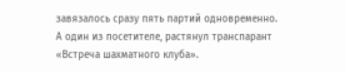завязалось сразу пять партий одновременно. А один из посетителе, растянул транспарант «Встреча шахматного клуба».